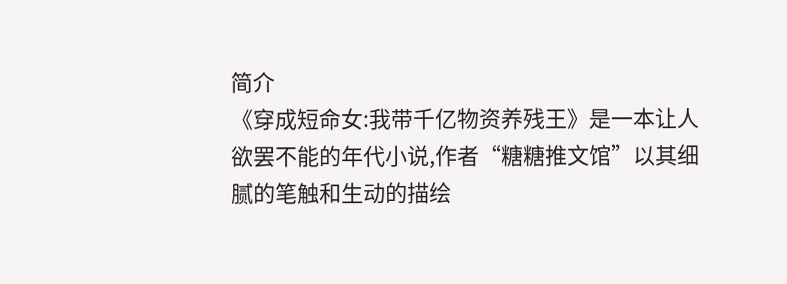简介
《穿成短命女:我带千亿物资养残王》是一本让人欲罢不能的年代小说,作者“糖糖推文馆”以其细腻的笔触和生动的描绘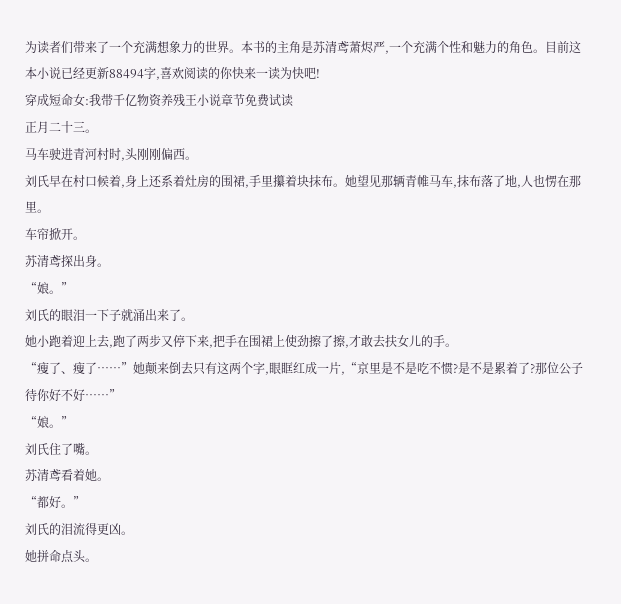为读者们带来了一个充满想象力的世界。本书的主角是苏清鸢萧烬严,一个充满个性和魅力的角色。目前这本小说已经更新88494字,喜欢阅读的你快来一读为快吧!
穿成短命女:我带千亿物资养残王小说章节免费试读
正月二十三。
马车驶进青河村时,头刚刚偏西。
刘氏早在村口候着,身上还系着灶房的围裙,手里攥着块抹布。她望见那辆青帷马车,抹布落了地,人也愣在那里。
车帘掀开。
苏清鸢探出身。
“娘。”
刘氏的眼泪一下子就涌出来了。
她小跑着迎上去,跑了两步又停下来,把手在围裙上使劲擦了擦,才敢去扶女儿的手。
“瘦了、瘦了……”她颠来倒去只有这两个字,眼眶红成一片,“京里是不是吃不惯?是不是累着了?那位公子待你好不好……”
“娘。”
刘氏住了嘴。
苏清鸢看着她。
“都好。”
刘氏的泪流得更凶。
她拼命点头。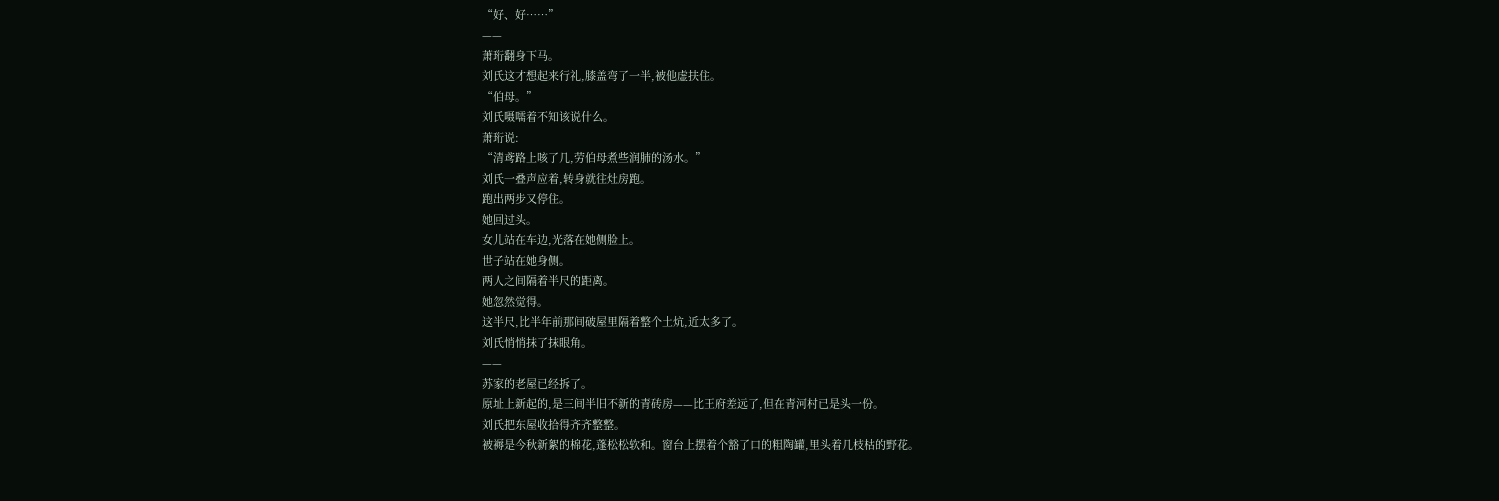“好、好……”
——
萧珩翻身下马。
刘氏这才想起来行礼,膝盖弯了一半,被他虚扶住。
“伯母。”
刘氏嗫嚅着不知该说什么。
萧珩说:
“清鸢路上咳了几,劳伯母煮些润肺的汤水。”
刘氏一叠声应着,转身就往灶房跑。
跑出两步又停住。
她回过头。
女儿站在车边,光落在她侧脸上。
世子站在她身侧。
两人之间隔着半尺的距离。
她忽然觉得。
这半尺,比半年前那间破屋里隔着整个土炕,近太多了。
刘氏悄悄抹了抹眼角。
——
苏家的老屋已经拆了。
原址上新起的,是三间半旧不新的青砖房——比王府差远了,但在青河村已是头一份。
刘氏把东屋收拾得齐齐整整。
被褥是今秋新絮的棉花,蓬松松软和。窗台上摆着个豁了口的粗陶罐,里头着几枝枯的野花。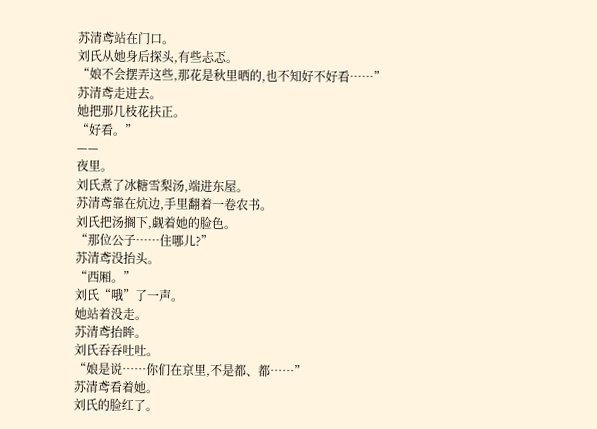苏清鸢站在门口。
刘氏从她身后探头,有些忐忑。
“娘不会摆弄这些,那花是秋里晒的,也不知好不好看……”
苏清鸢走进去。
她把那几枝花扶正。
“好看。”
——
夜里。
刘氏煮了冰糖雪梨汤,端进东屋。
苏清鸢靠在炕边,手里翻着一卷农书。
刘氏把汤搁下,觑着她的脸色。
“那位公子……住哪儿?”
苏清鸢没抬头。
“西厢。”
刘氏“哦”了一声。
她站着没走。
苏清鸢抬眸。
刘氏吞吞吐吐。
“娘是说……你们在京里,不是都、都……”
苏清鸢看着她。
刘氏的脸红了。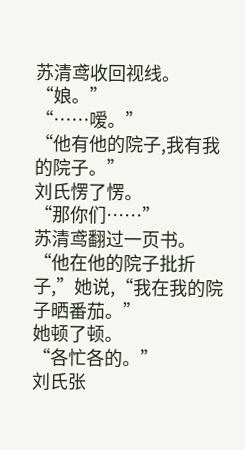苏清鸢收回视线。
“娘。”
“……嗳。”
“他有他的院子,我有我的院子。”
刘氏愣了愣。
“那你们……”
苏清鸢翻过一页书。
“他在他的院子批折子,”她说,“我在我的院子晒番茄。”
她顿了顿。
“各忙各的。”
刘氏张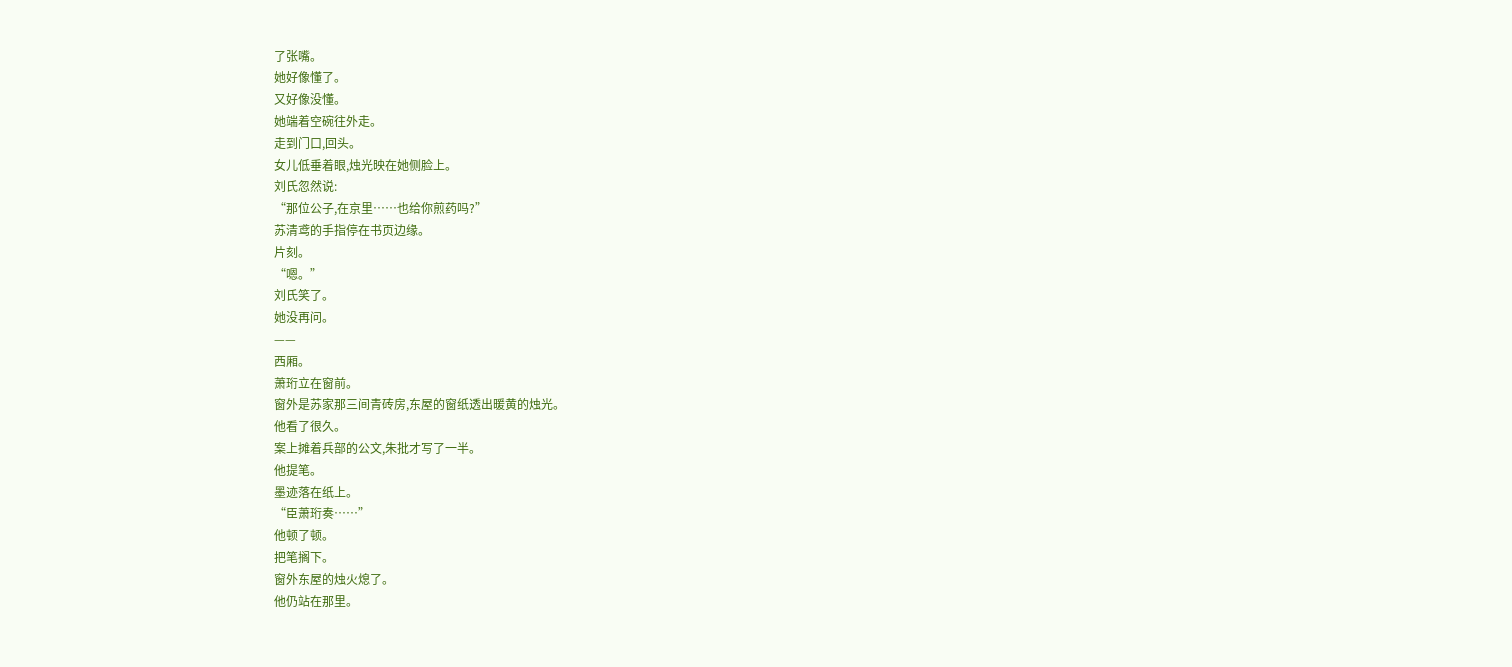了张嘴。
她好像懂了。
又好像没懂。
她端着空碗往外走。
走到门口,回头。
女儿低垂着眼,烛光映在她侧脸上。
刘氏忽然说:
“那位公子,在京里……也给你煎药吗?”
苏清鸢的手指停在书页边缘。
片刻。
“嗯。”
刘氏笑了。
她没再问。
——
西厢。
萧珩立在窗前。
窗外是苏家那三间青砖房,东屋的窗纸透出暖黄的烛光。
他看了很久。
案上摊着兵部的公文,朱批才写了一半。
他提笔。
墨迹落在纸上。
“臣萧珩奏……”
他顿了顿。
把笔搁下。
窗外东屋的烛火熄了。
他仍站在那里。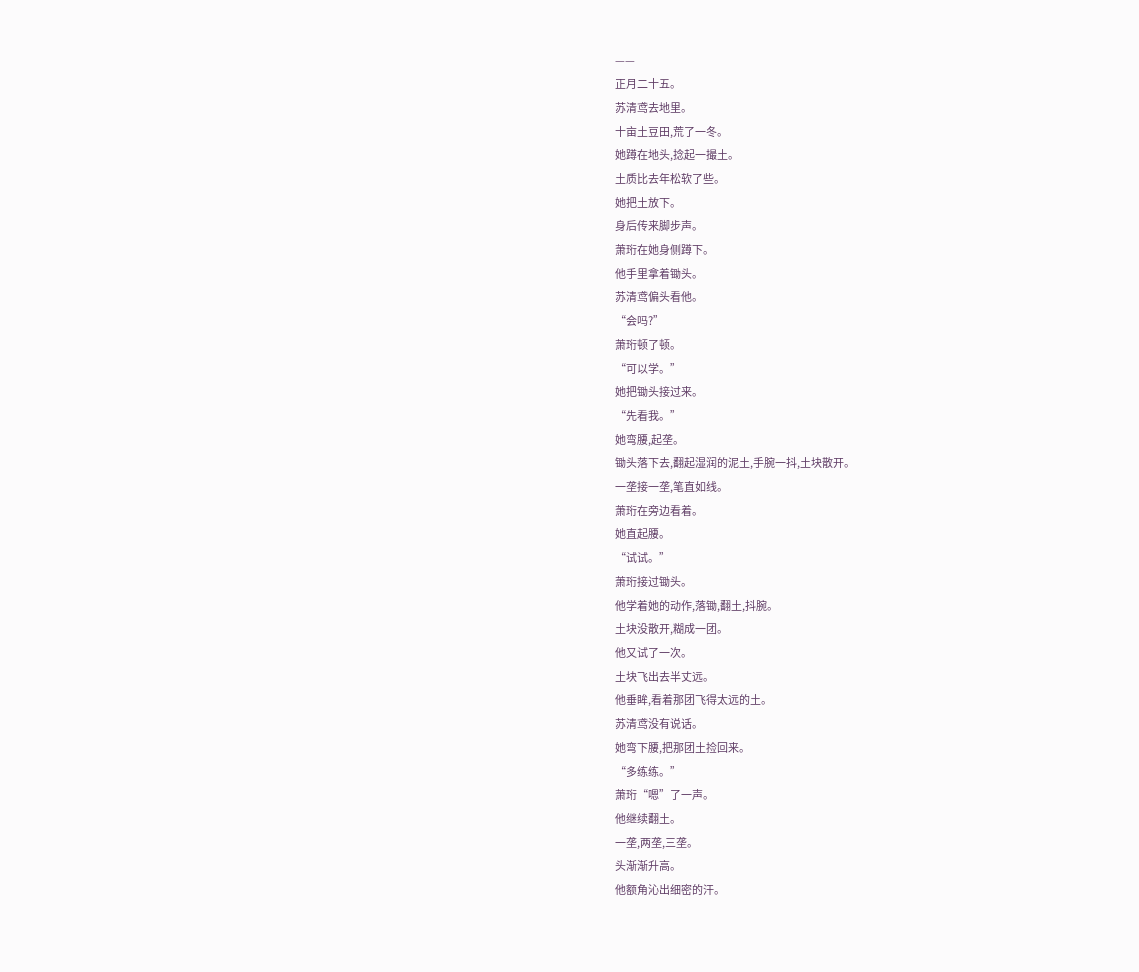——
正月二十五。
苏清鸢去地里。
十亩土豆田,荒了一冬。
她蹲在地头,捻起一撮土。
土质比去年松软了些。
她把土放下。
身后传来脚步声。
萧珩在她身侧蹲下。
他手里拿着锄头。
苏清鸢偏头看他。
“会吗?”
萧珩顿了顿。
“可以学。”
她把锄头接过来。
“先看我。”
她弯腰,起垄。
锄头落下去,翻起湿润的泥土,手腕一抖,土块散开。
一垄接一垄,笔直如线。
萧珩在旁边看着。
她直起腰。
“试试。”
萧珩接过锄头。
他学着她的动作,落锄,翻土,抖腕。
土块没散开,糊成一团。
他又试了一次。
土块飞出去半丈远。
他垂眸,看着那团飞得太远的土。
苏清鸢没有说话。
她弯下腰,把那团土捡回来。
“多练练。”
萧珩“嗯”了一声。
他继续翻土。
一垄,两垄,三垄。
头渐渐升高。
他额角沁出细密的汗。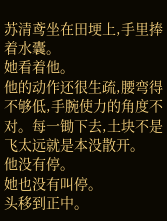苏清鸢坐在田埂上,手里捧着水囊。
她看着他。
他的动作还很生疏,腰弯得不够低,手腕使力的角度不对。每一锄下去,土块不是飞太远就是本没散开。
他没有停。
她也没有叫停。
头移到正中。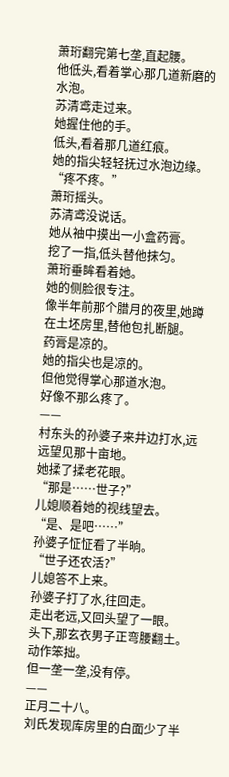萧珩翻完第七垄,直起腰。
他低头,看着掌心那几道新磨的水泡。
苏清鸢走过来。
她握住他的手。
低头,看着那几道红痕。
她的指尖轻轻抚过水泡边缘。
“疼不疼。”
萧珩摇头。
苏清鸢没说话。
她从袖中摸出一小盒药膏。
挖了一指,低头替他抹匀。
萧珩垂眸看着她。
她的侧脸很专注。
像半年前那个腊月的夜里,她蹲在土坯房里,替他包扎断腿。
药膏是凉的。
她的指尖也是凉的。
但他觉得掌心那道水泡。
好像不那么疼了。
——
村东头的孙婆子来井边打水,远远望见那十亩地。
她揉了揉老花眼。
“那是……世子?”
儿媳顺着她的视线望去。
“是、是吧……”
孙婆子怔怔看了半晌。
“世子还农活?”
儿媳答不上来。
孙婆子打了水,往回走。
走出老远,又回头望了一眼。
头下,那玄衣男子正弯腰翻土。
动作笨拙。
但一垄一垄,没有停。
——
正月二十八。
刘氏发现库房里的白面少了半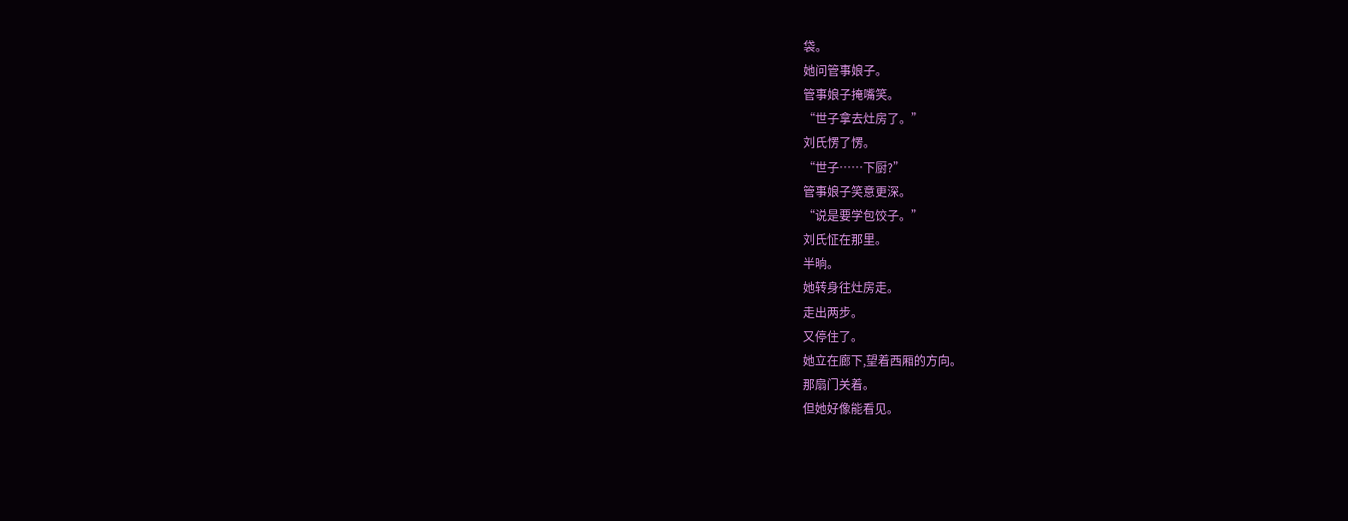袋。
她问管事娘子。
管事娘子掩嘴笑。
“世子拿去灶房了。”
刘氏愣了愣。
“世子……下厨?”
管事娘子笑意更深。
“说是要学包饺子。”
刘氏怔在那里。
半晌。
她转身往灶房走。
走出两步。
又停住了。
她立在廊下,望着西厢的方向。
那扇门关着。
但她好像能看见。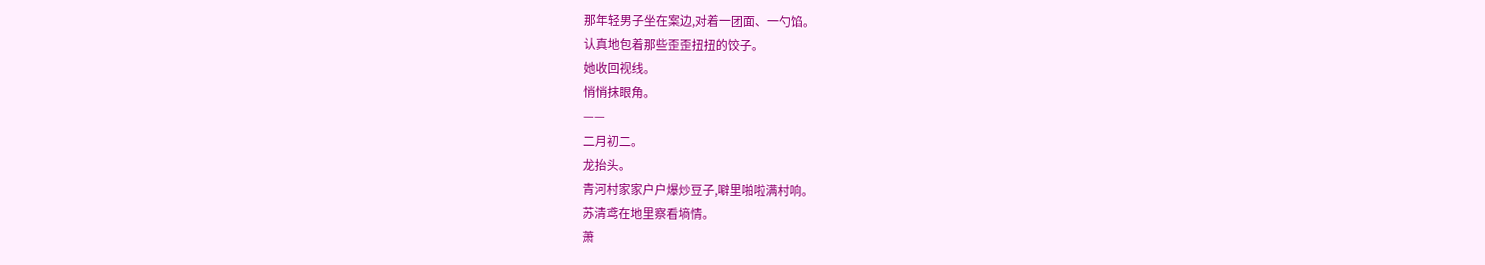那年轻男子坐在案边,对着一团面、一勺馅。
认真地包着那些歪歪扭扭的饺子。
她收回视线。
悄悄抹眼角。
——
二月初二。
龙抬头。
青河村家家户户爆炒豆子,噼里啪啦满村响。
苏清鸢在地里察看墒情。
萧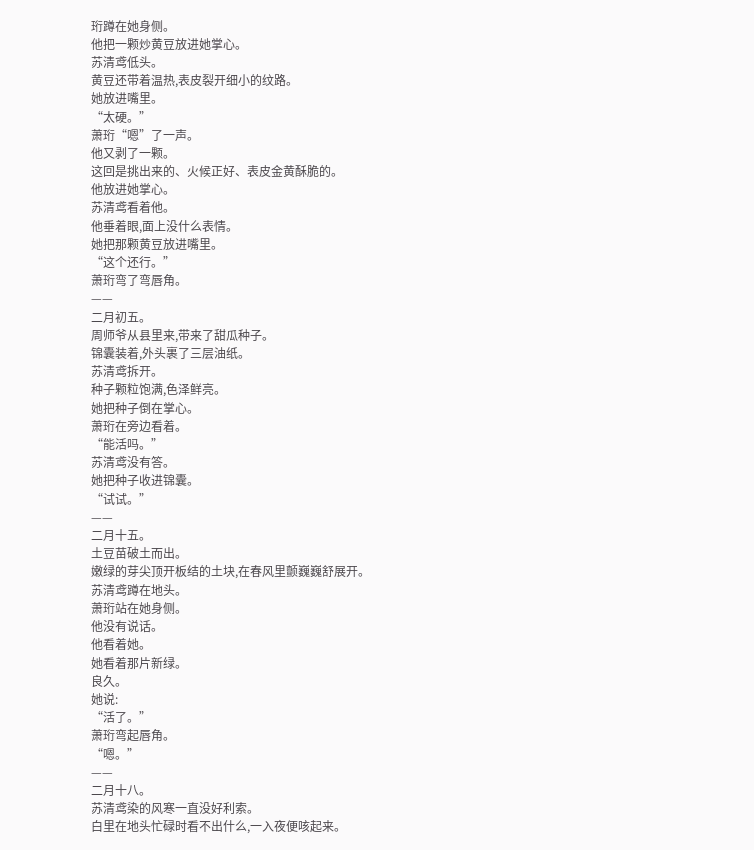珩蹲在她身侧。
他把一颗炒黄豆放进她掌心。
苏清鸢低头。
黄豆还带着温热,表皮裂开细小的纹路。
她放进嘴里。
“太硬。”
萧珩“嗯”了一声。
他又剥了一颗。
这回是挑出来的、火候正好、表皮金黄酥脆的。
他放进她掌心。
苏清鸢看着他。
他垂着眼,面上没什么表情。
她把那颗黄豆放进嘴里。
“这个还行。”
萧珩弯了弯唇角。
——
二月初五。
周师爷从县里来,带来了甜瓜种子。
锦囊装着,外头裹了三层油纸。
苏清鸢拆开。
种子颗粒饱满,色泽鲜亮。
她把种子倒在掌心。
萧珩在旁边看着。
“能活吗。”
苏清鸢没有答。
她把种子收进锦囊。
“试试。”
——
二月十五。
土豆苗破土而出。
嫩绿的芽尖顶开板结的土块,在春风里颤巍巍舒展开。
苏清鸢蹲在地头。
萧珩站在她身侧。
他没有说话。
他看着她。
她看着那片新绿。
良久。
她说:
“活了。”
萧珩弯起唇角。
“嗯。”
——
二月十八。
苏清鸢染的风寒一直没好利索。
白里在地头忙碌时看不出什么,一入夜便咳起来。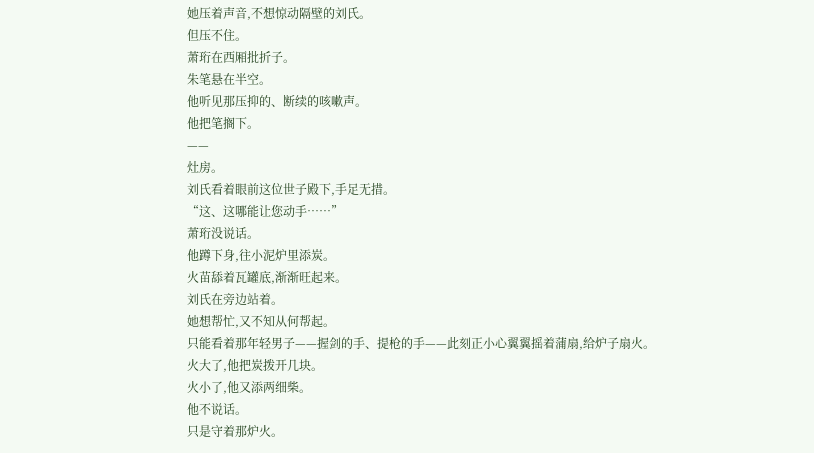她压着声音,不想惊动隔壁的刘氏。
但压不住。
萧珩在西厢批折子。
朱笔悬在半空。
他听见那压抑的、断续的咳嗽声。
他把笔搁下。
——
灶房。
刘氏看着眼前这位世子殿下,手足无措。
“这、这哪能让您动手……”
萧珩没说话。
他蹲下身,往小泥炉里添炭。
火苗舔着瓦罐底,渐渐旺起来。
刘氏在旁边站着。
她想帮忙,又不知从何帮起。
只能看着那年轻男子——握剑的手、提枪的手——此刻正小心翼翼摇着蒲扇,给炉子扇火。
火大了,他把炭拨开几块。
火小了,他又添两细柴。
他不说话。
只是守着那炉火。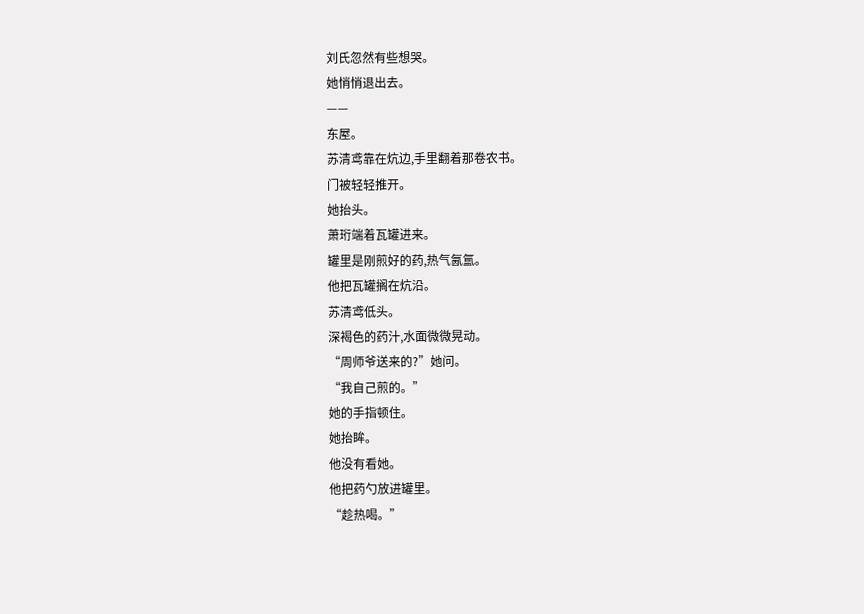刘氏忽然有些想哭。
她悄悄退出去。
——
东屋。
苏清鸢靠在炕边,手里翻着那卷农书。
门被轻轻推开。
她抬头。
萧珩端着瓦罐进来。
罐里是刚煎好的药,热气氤氲。
他把瓦罐搁在炕沿。
苏清鸢低头。
深褐色的药汁,水面微微晃动。
“周师爷送来的?”她问。
“我自己煎的。”
她的手指顿住。
她抬眸。
他没有看她。
他把药勺放进罐里。
“趁热喝。”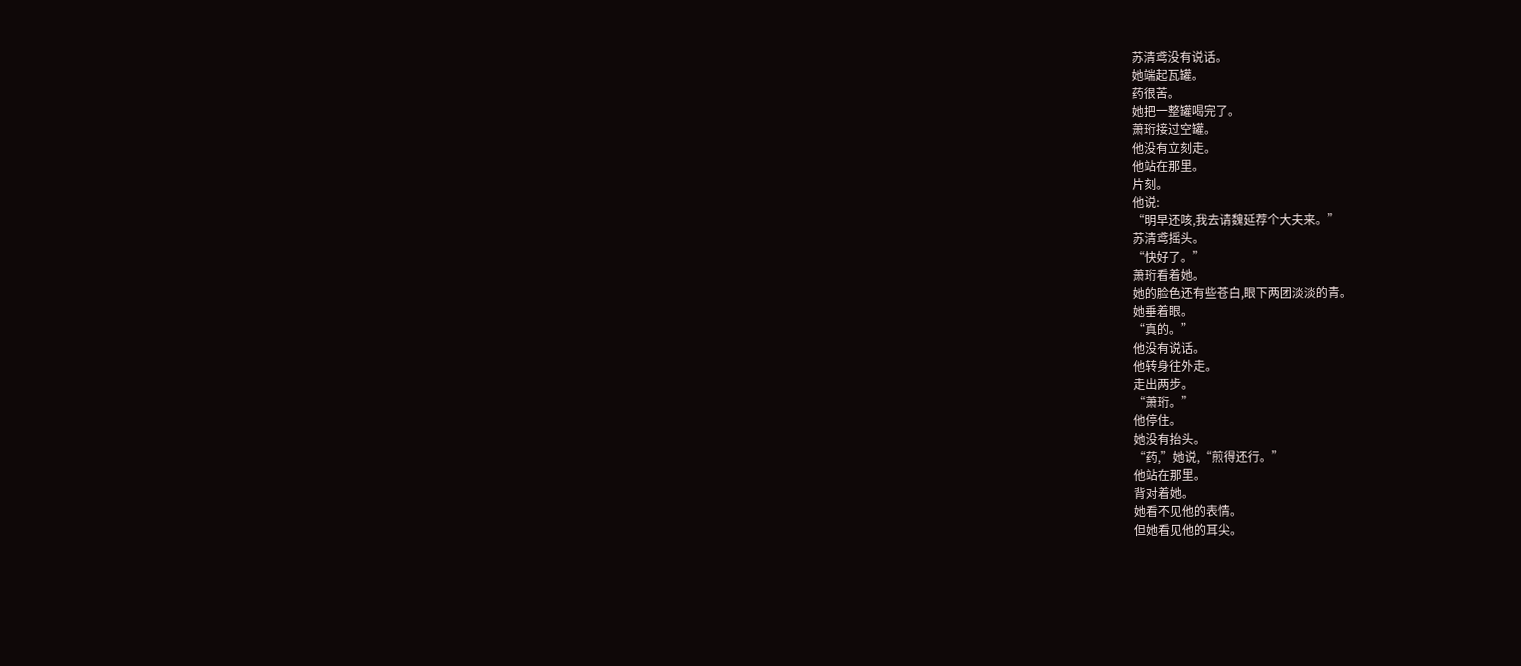苏清鸢没有说话。
她端起瓦罐。
药很苦。
她把一整罐喝完了。
萧珩接过空罐。
他没有立刻走。
他站在那里。
片刻。
他说:
“明早还咳,我去请魏延荐个大夫来。”
苏清鸢摇头。
“快好了。”
萧珩看着她。
她的脸色还有些苍白,眼下两团淡淡的青。
她垂着眼。
“真的。”
他没有说话。
他转身往外走。
走出两步。
“萧珩。”
他停住。
她没有抬头。
“药,”她说,“煎得还行。”
他站在那里。
背对着她。
她看不见他的表情。
但她看见他的耳尖。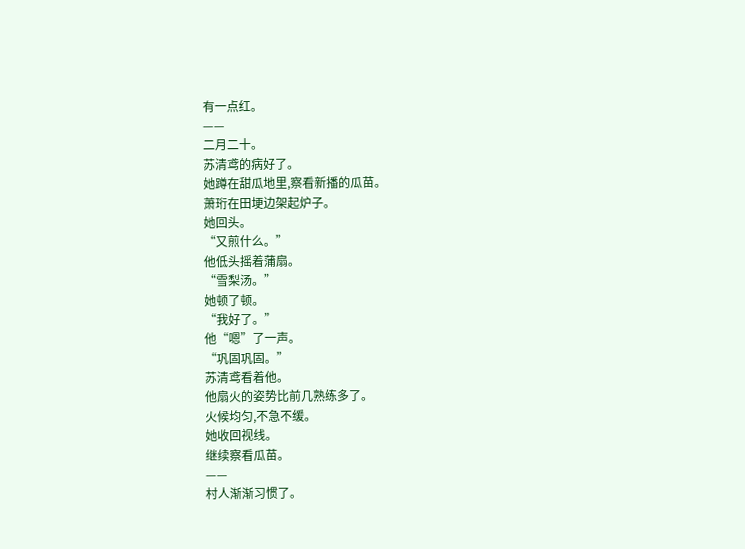有一点红。
——
二月二十。
苏清鸢的病好了。
她蹲在甜瓜地里,察看新播的瓜苗。
萧珩在田埂边架起炉子。
她回头。
“又煎什么。”
他低头摇着蒲扇。
“雪梨汤。”
她顿了顿。
“我好了。”
他“嗯”了一声。
“巩固巩固。”
苏清鸢看着他。
他扇火的姿势比前几熟练多了。
火候均匀,不急不缓。
她收回视线。
继续察看瓜苗。
——
村人渐渐习惯了。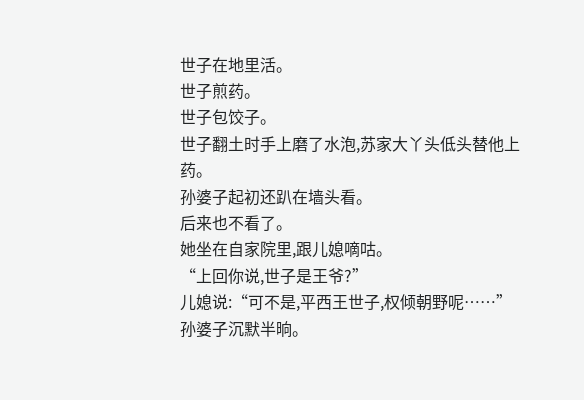世子在地里活。
世子煎药。
世子包饺子。
世子翻土时手上磨了水泡,苏家大丫头低头替他上药。
孙婆子起初还趴在墙头看。
后来也不看了。
她坐在自家院里,跟儿媳嘀咕。
“上回你说,世子是王爷?”
儿媳说:“可不是,平西王世子,权倾朝野呢……”
孙婆子沉默半晌。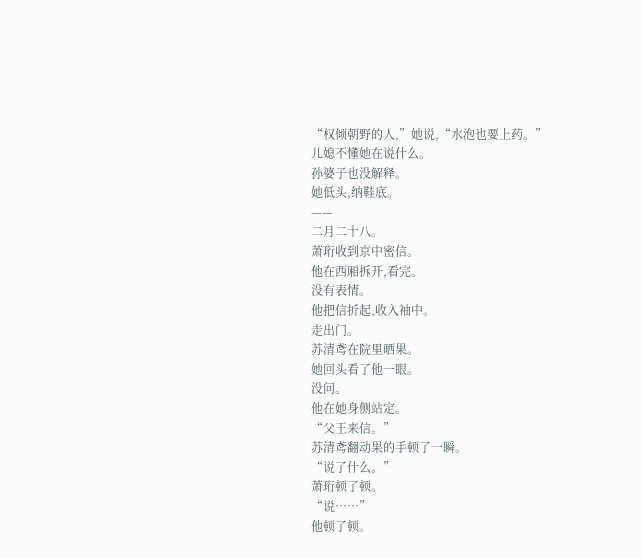“权倾朝野的人,”她说,“水泡也要上药。”
儿媳不懂她在说什么。
孙婆子也没解释。
她低头,纳鞋底。
——
二月二十八。
萧珩收到京中密信。
他在西厢拆开,看完。
没有表情。
他把信折起,收入袖中。
走出门。
苏清鸢在院里晒果。
她回头看了他一眼。
没问。
他在她身侧站定。
“父王来信。”
苏清鸢翻动果的手顿了一瞬。
“说了什么。”
萧珩顿了顿。
“说……”
他顿了顿。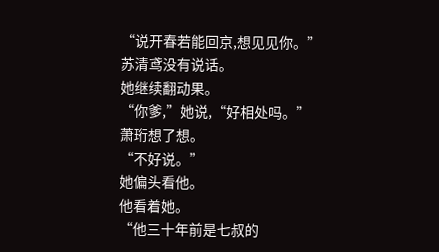“说开春若能回京,想见见你。”
苏清鸢没有说话。
她继续翻动果。
“你爹,”她说,“好相处吗。”
萧珩想了想。
“不好说。”
她偏头看他。
他看着她。
“他三十年前是七叔的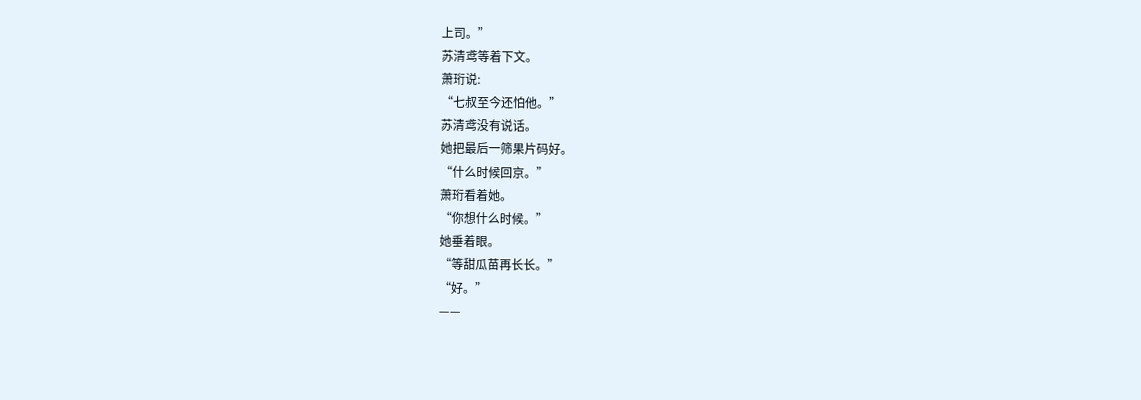上司。”
苏清鸢等着下文。
萧珩说:
“七叔至今还怕他。”
苏清鸢没有说话。
她把最后一筛果片码好。
“什么时候回京。”
萧珩看着她。
“你想什么时候。”
她垂着眼。
“等甜瓜苗再长长。”
“好。”
——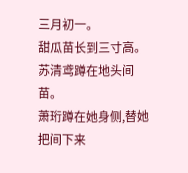三月初一。
甜瓜苗长到三寸高。
苏清鸢蹲在地头间苗。
萧珩蹲在她身侧,替她把间下来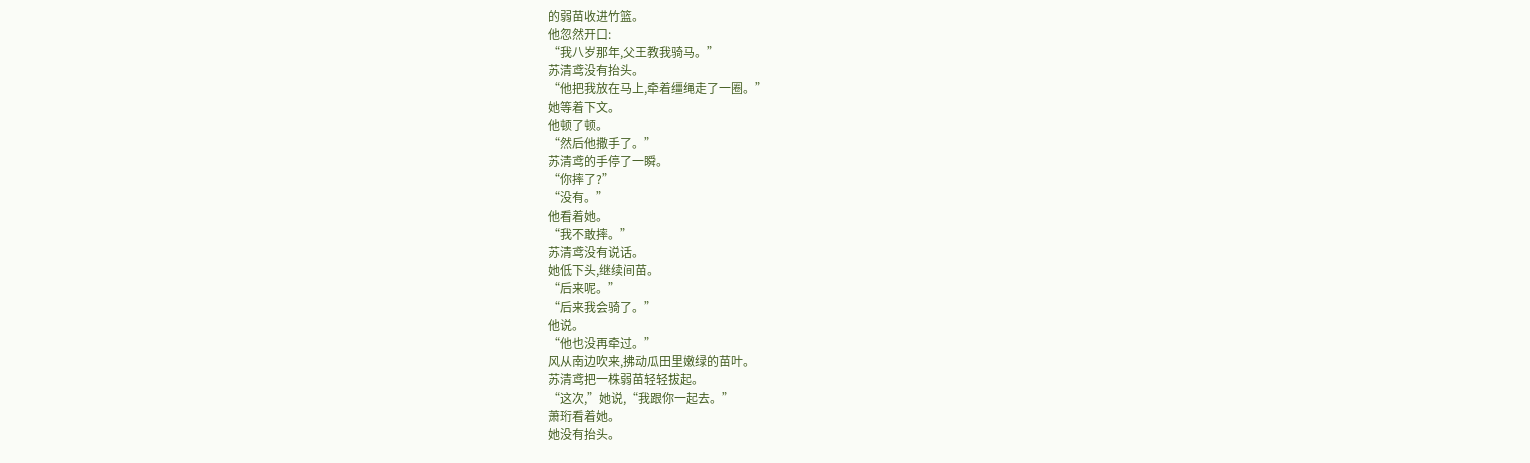的弱苗收进竹篮。
他忽然开口:
“我八岁那年,父王教我骑马。”
苏清鸢没有抬头。
“他把我放在马上,牵着缰绳走了一圈。”
她等着下文。
他顿了顿。
“然后他撒手了。”
苏清鸢的手停了一瞬。
“你摔了?”
“没有。”
他看着她。
“我不敢摔。”
苏清鸢没有说话。
她低下头,继续间苗。
“后来呢。”
“后来我会骑了。”
他说。
“他也没再牵过。”
风从南边吹来,拂动瓜田里嫩绿的苗叶。
苏清鸢把一株弱苗轻轻拔起。
“这次,”她说,“我跟你一起去。”
萧珩看着她。
她没有抬头。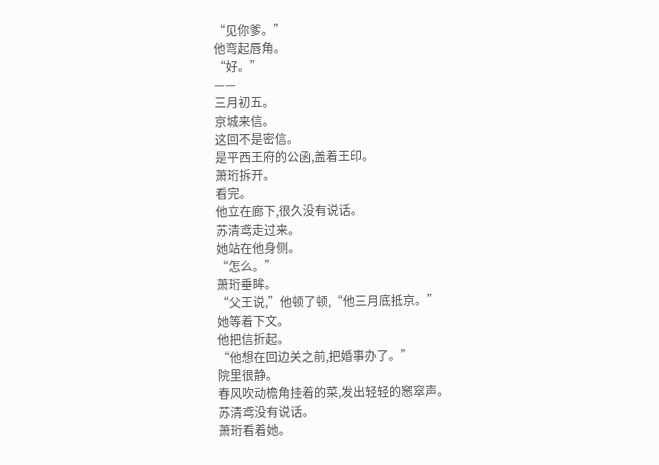“见你爹。”
他弯起唇角。
“好。”
——
三月初五。
京城来信。
这回不是密信。
是平西王府的公函,盖着王印。
萧珩拆开。
看完。
他立在廊下,很久没有说话。
苏清鸢走过来。
她站在他身侧。
“怎么。”
萧珩垂眸。
“父王说,”他顿了顿,“他三月底抵京。”
她等着下文。
他把信折起。
“他想在回边关之前,把婚事办了。”
院里很静。
春风吹动檐角挂着的菜,发出轻轻的窸窣声。
苏清鸢没有说话。
萧珩看着她。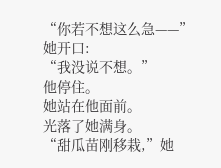“你若不想这么急——”
她开口:
“我没说不想。”
他停住。
她站在他面前。
光落了她满身。
“甜瓜苗刚移栽,”她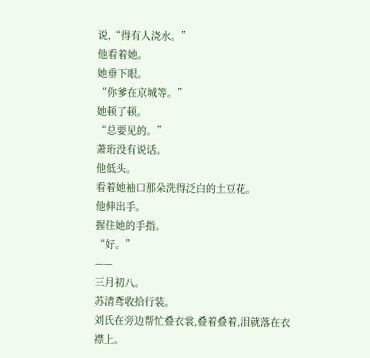说,“得有人浇水。”
他看着她。
她垂下眼。
“你爹在京城等。”
她顿了顿。
“总要见的。”
萧珩没有说话。
他低头。
看着她袖口那朵洗得泛白的土豆花。
他伸出手。
握住她的手指。
“好。”
——
三月初八。
苏清鸢收拾行装。
刘氏在旁边帮忙叠衣裳,叠着叠着,泪就落在衣襟上。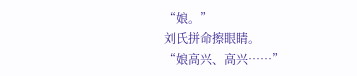“娘。”
刘氏拼命擦眼睛。
“娘高兴、高兴……”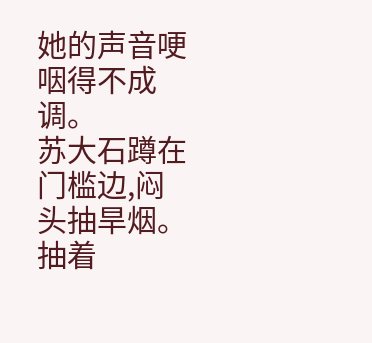她的声音哽咽得不成调。
苏大石蹲在门槛边,闷头抽旱烟。
抽着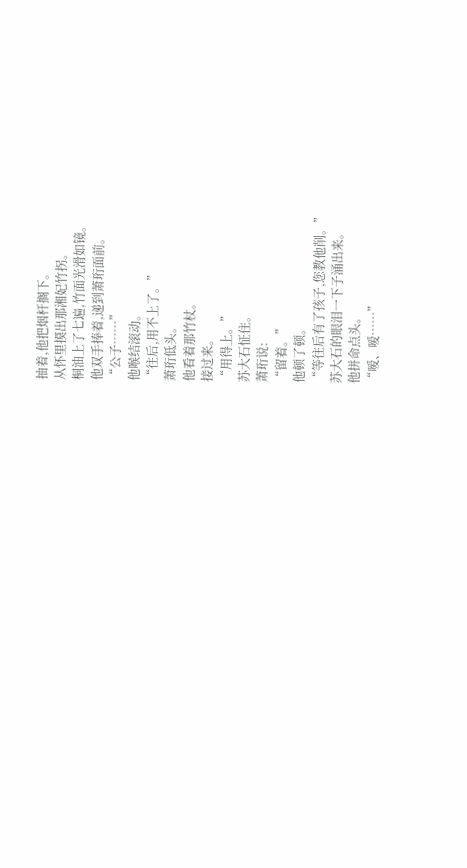抽着,他把烟杆搁下。
从怀里摸出那湘妃竹拐。
桐油上了七遍,竹面光滑如镜。
他双手捧着,递到萧珩面前。
“公子……”
他喉结滚动。
“往后,用不上了。”
萧珩低头。
他看着那竹杖。
接过来。
“用得上。”
苏大石怔住。
萧珩说:
“留着。”
他顿了顿。
“等往后有了孩子,您教他削。”
苏大石的眼泪一下子涌出来。
他拼命点头。
“嗳、嗳……”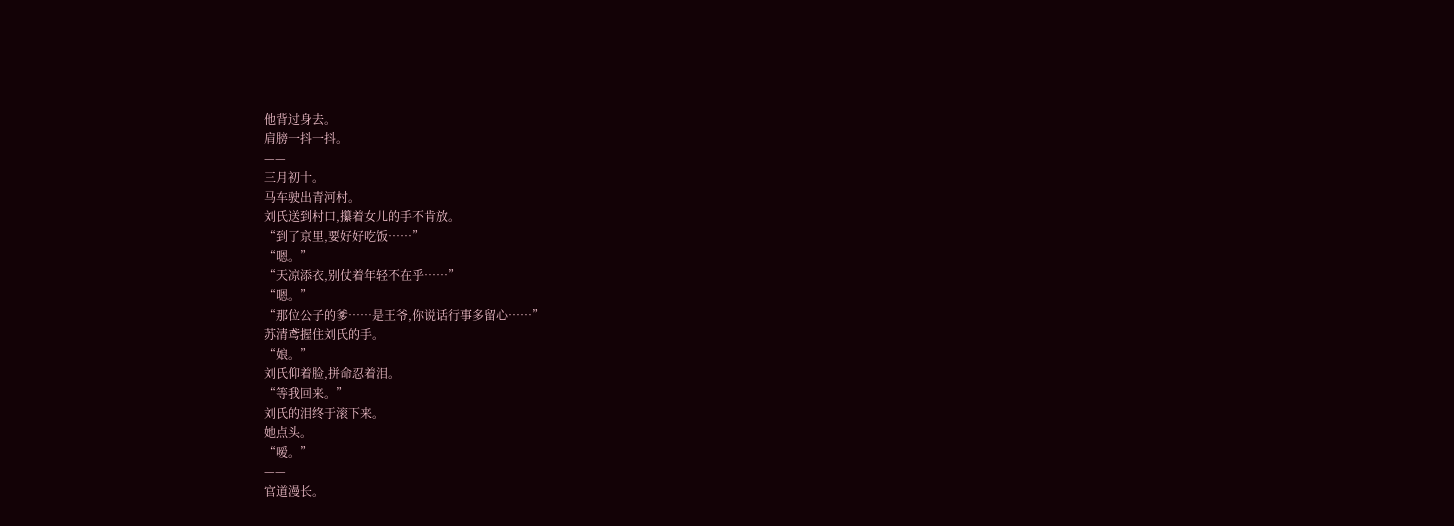他背过身去。
肩膀一抖一抖。
——
三月初十。
马车驶出青河村。
刘氏送到村口,攥着女儿的手不肯放。
“到了京里,要好好吃饭……”
“嗯。”
“天凉添衣,别仗着年轻不在乎……”
“嗯。”
“那位公子的爹……是王爷,你说话行事多留心……”
苏清鸢握住刘氏的手。
“娘。”
刘氏仰着脸,拼命忍着泪。
“等我回来。”
刘氏的泪终于滚下来。
她点头。
“嗳。”
——
官道漫长。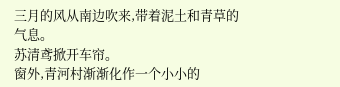三月的风从南边吹来,带着泥土和青草的气息。
苏清鸢掀开车帘。
窗外,青河村渐渐化作一个小小的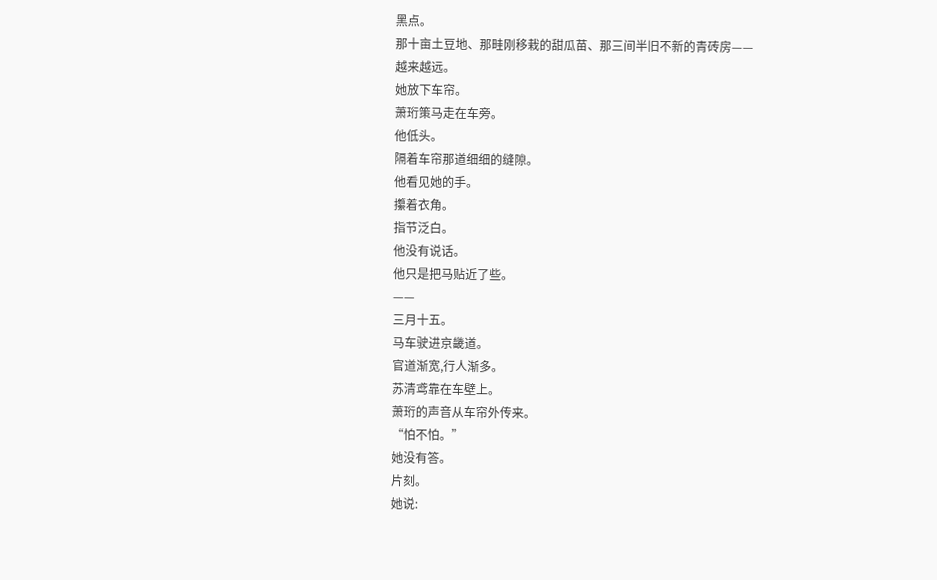黑点。
那十亩土豆地、那畦刚移栽的甜瓜苗、那三间半旧不新的青砖房——
越来越远。
她放下车帘。
萧珩策马走在车旁。
他低头。
隔着车帘那道细细的缝隙。
他看见她的手。
攥着衣角。
指节泛白。
他没有说话。
他只是把马贴近了些。
——
三月十五。
马车驶进京畿道。
官道渐宽,行人渐多。
苏清鸢靠在车壁上。
萧珩的声音从车帘外传来。
“怕不怕。”
她没有答。
片刻。
她说: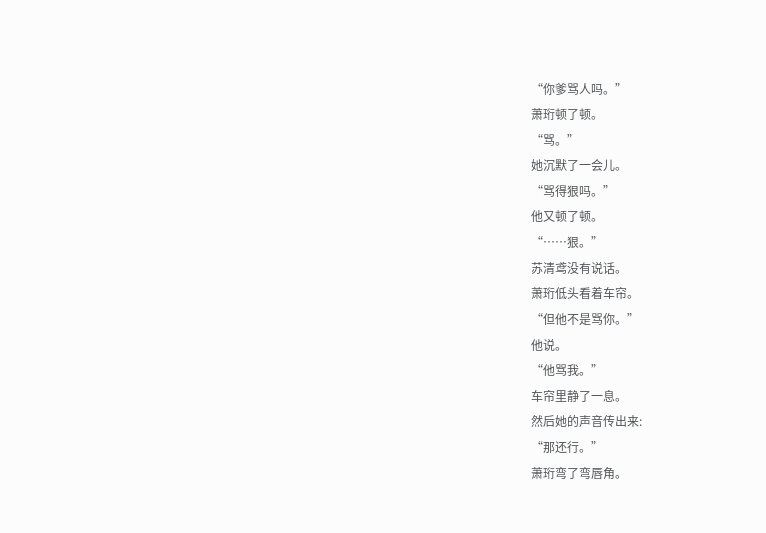“你爹骂人吗。”
萧珩顿了顿。
“骂。”
她沉默了一会儿。
“骂得狠吗。”
他又顿了顿。
“……狠。”
苏清鸢没有说话。
萧珩低头看着车帘。
“但他不是骂你。”
他说。
“他骂我。”
车帘里静了一息。
然后她的声音传出来:
“那还行。”
萧珩弯了弯唇角。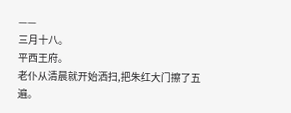——
三月十八。
平西王府。
老仆从清晨就开始洒扫,把朱红大门擦了五遍。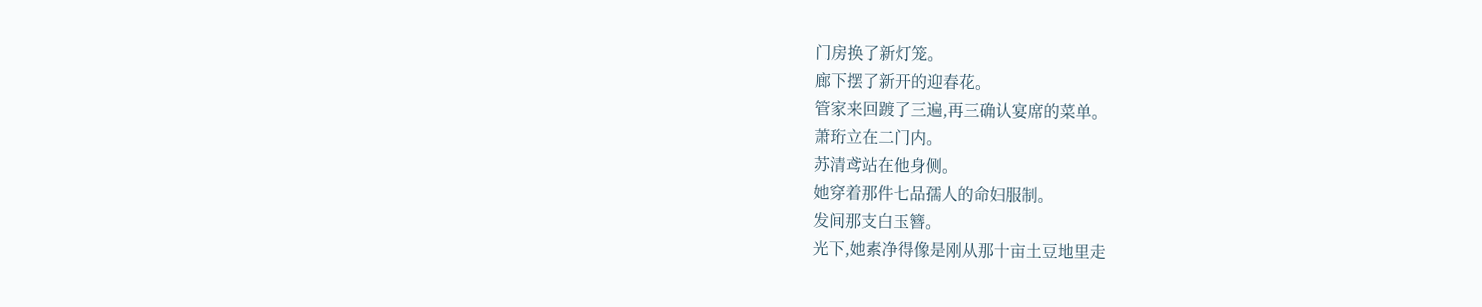门房换了新灯笼。
廊下摆了新开的迎春花。
管家来回踱了三遍,再三确认宴席的菜单。
萧珩立在二门内。
苏清鸢站在他身侧。
她穿着那件七品孺人的命妇服制。
发间那支白玉簪。
光下,她素净得像是刚从那十亩土豆地里走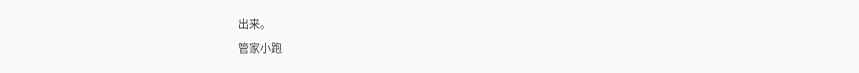出来。
管家小跑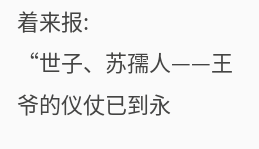着来报:
“世子、苏孺人——王爷的仪仗已到永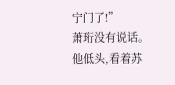宁门了!”
萧珩没有说话。
他低头,看着苏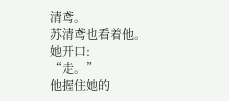清鸢。
苏清鸢也看着他。
她开口:
“走。”
他握住她的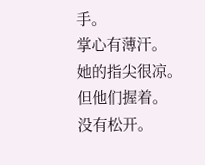手。
掌心有薄汗。
她的指尖很凉。
但他们握着。
没有松开。